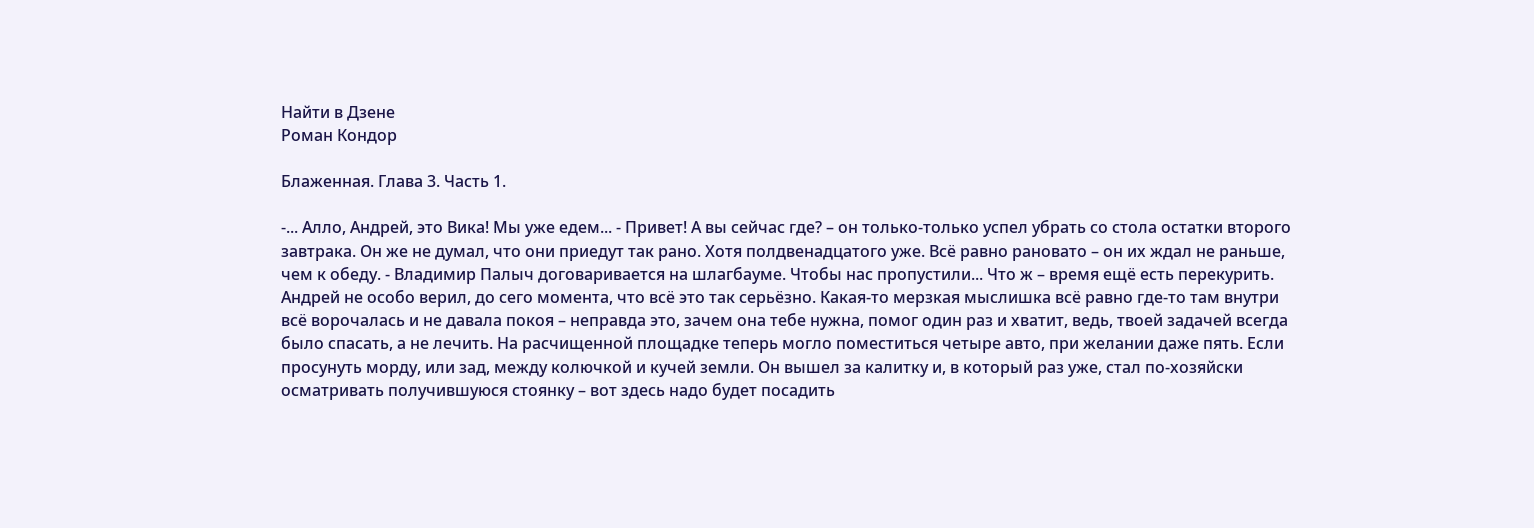Найти в Дзене
Роман Кондор

Блаженная. Глава 3. Часть 1.

-... Алло, Андрей, это Вика! Мы уже едем... - Привет! А вы сейчас где? – он только-только успел убрать со стола остатки второго завтрака. Он же не думал, что они приедут так рано. Хотя полдвенадцатого уже. Всё равно рановато – он их ждал не раньше, чем к обеду. - Владимир Палыч договаривается на шлагбауме. Чтобы нас пропустили... Что ж – время ещё есть перекурить. Андрей не особо верил, до сего момента, что всё это так серьёзно. Какая-то мерзкая мыслишка всё равно где-то там внутри всё ворочалась и не давала покоя – неправда это, зачем она тебе нужна, помог один раз и хватит, ведь, твоей задачей всегда было спасать, а не лечить. На расчищенной площадке теперь могло поместиться четыре авто, при желании даже пять. Если просунуть морду, или зад, между колючкой и кучей земли. Он вышел за калитку и, в который раз уже, стал по-хозяйски осматривать получившуюся стоянку – вот здесь надо будет посадить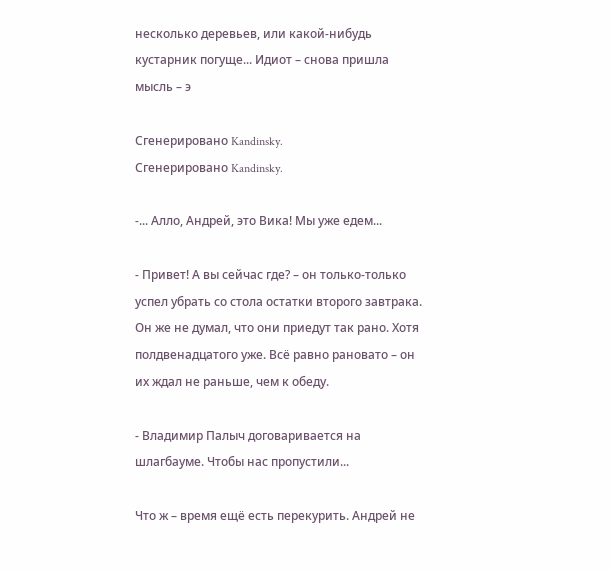несколько деревьев, или какой-нибудь кустарник погуще... Идиот – снова пришла мысль – э

Сгенерировано Kandinsky.
Сгенерировано Kandinsky.

-... Алло, Андрей, это Вика! Мы уже едем...

- Привет! А вы сейчас где? – он только-только успел убрать со стола остатки второго завтрака. Он же не думал, что они приедут так рано. Хотя полдвенадцатого уже. Всё равно рановато – он их ждал не раньше, чем к обеду.

- Владимир Палыч договаривается на шлагбауме. Чтобы нас пропустили...

Что ж – время ещё есть перекурить. Андрей не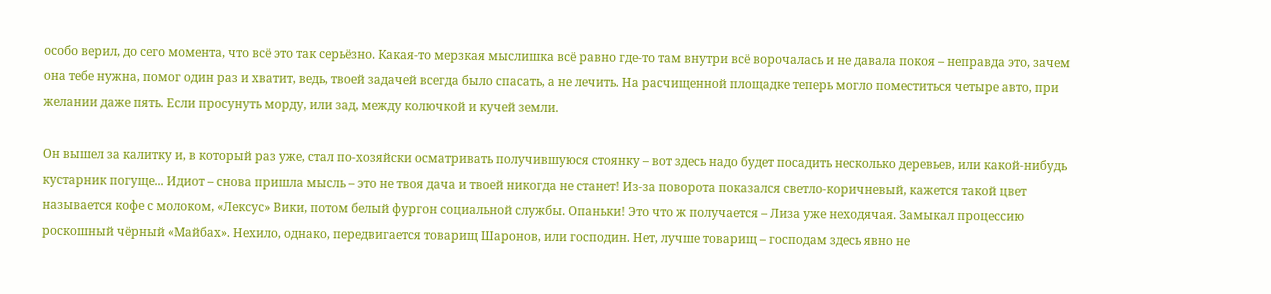особо верил, до сего момента, что всё это так серьёзно. Какая-то мерзкая мыслишка всё равно где-то там внутри всё ворочалась и не давала покоя – неправда это, зачем она тебе нужна, помог один раз и хватит, ведь, твоей задачей всегда было спасать, а не лечить. На расчищенной площадке теперь могло поместиться четыре авто, при желании даже пять. Если просунуть морду, или зад, между колючкой и кучей земли.

Он вышел за калитку и, в который раз уже, стал по-хозяйски осматривать получившуюся стоянку – вот здесь надо будет посадить несколько деревьев, или какой-нибудь кустарник погуще... Идиот – снова пришла мысль – это не твоя дача и твоей никогда не станет! Из-за поворота показался светло-коричневый, кажется такой цвет называется кофе с молоком, «Лексус» Вики, потом белый фургон социальной службы. Опаньки! Это что ж получается – Лиза уже неходячая. Замыкал процессию роскошный чёрный «Майбах». Нехило, однако, передвигается товарищ Шаронов, или господин. Нет, лучше товарищ – господам здесь явно не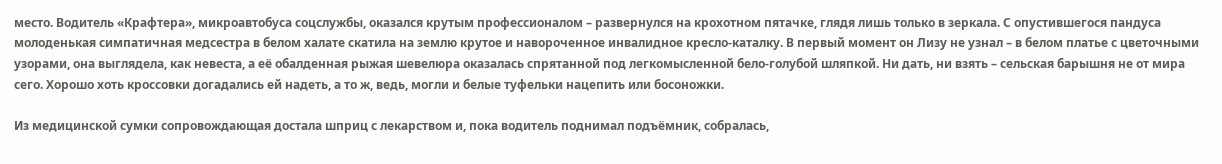место. Водитель «Крафтера», микроавтобуса соцслужбы, оказался крутым профессионалом – развернулся на крохотном пятачке, глядя лишь только в зеркала. С опустившегося пандуса молоденькая симпатичная медсестра в белом халате скатила на землю крутое и навороченное инвалидное кресло-каталку. В первый момент он Лизу не узнал – в белом платье с цветочными узорами, она выглядела, как невеста, а её обалденная рыжая шевелюра оказалась спрятанной под легкомысленной бело-голубой шляпкой. Ни дать, ни взять – сельская барышня не от мира сего. Хорошо хоть кроссовки догадались ей надеть, а то ж, ведь, могли и белые туфельки нацепить или босоножки.

Из медицинской сумки сопровождающая достала шприц с лекарством и, пока водитель поднимал подъёмник, собралась,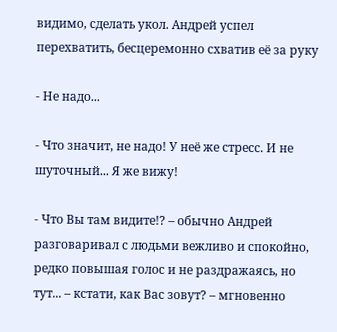видимо, сделать укол. Андрей успел перехватить, бесцеремонно схватив её за руку

- Не надо...

- Что значит, не надо! У неё же стресс. И не шуточный... Я же вижу!

- Что Вы там видите!? – обычно Андрей разговаривал с людьми вежливо и спокойно, редко повышая голос и не раздражаясь, но тут... – кстати, как Вас зовут? – мгновенно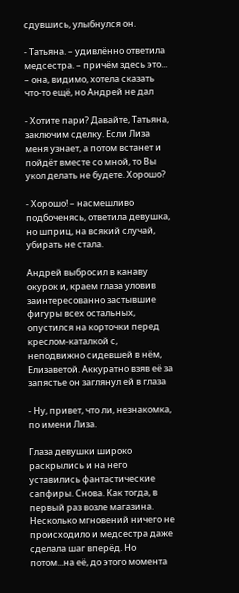сдувшись, улыбнулся он.

- Татьяна. – удивлённо ответила медсестра. – причём здесь это... – она, видимо, хотела сказать что-то ещё, но Андрей не дал

- Хотите пари? Давайте, Татьяна, заключим сделку. Если Лиза меня узнает, а потом встанет и пойдёт вместе со мной, то Вы укол делать не будете. Хорошо?

- Хорошо! – насмешливо подбоченясь, ответила девушка, но шприц, на всякий случай, убирать не стала.

Андрей выбросил в канаву окурок и, краем глаза уловив заинтересованно застывшие фигуры всех остальных, опустился на корточки перед креслом-каталкой с, неподвижно сидевшей в нём, Елизаветой. Аккуратно взяв её за запястье он заглянул ей в глаза

- Ну, привет, что ли, незнакомка, по имени Лиза.

Глаза девушки широко раскрылись и на него уставились фантастические сапфиры. Снова. Как тогда, в первый раз возле магазина. Несколько мгновений ничего не происходило и медсестра даже сделала шаг вперёд. Но потом...на её, до этого момента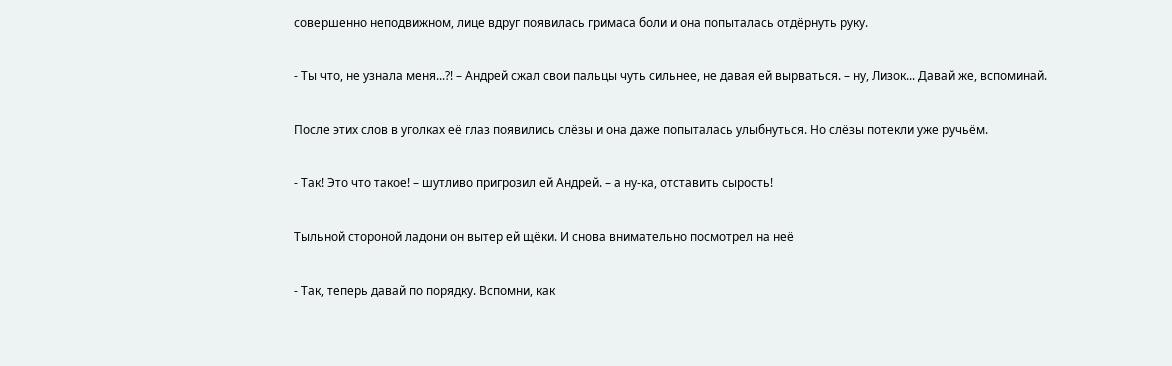совершенно неподвижном, лице вдруг появилась гримаса боли и она попыталась отдёрнуть руку.

- Ты что, не узнала меня...?! – Андрей сжал свои пальцы чуть сильнее, не давая ей вырваться. – ну, Лизок... Давай же, вспоминай.

После этих слов в уголках её глаз появились слёзы и она даже попыталась улыбнуться. Но слёзы потекли уже ручьём.

- Так! Это что такое! – шутливо пригрозил ей Андрей. – а ну-ка, отставить сырость!

Тыльной стороной ладони он вытер ей щёки. И снова внимательно посмотрел на неё

- Так, теперь давай по порядку. Вспомни, как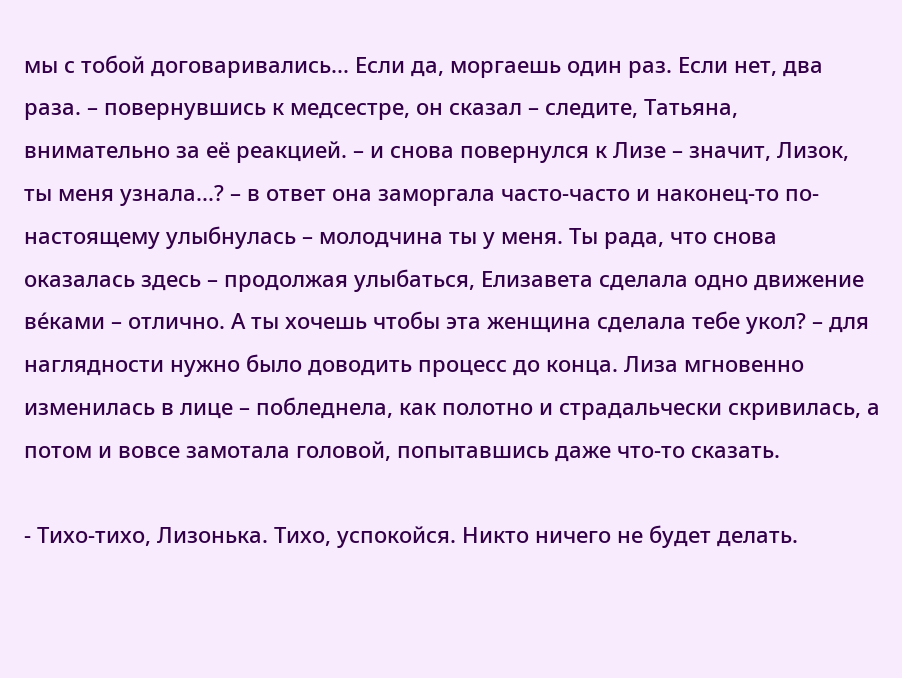мы с тобой договаривались... Если да, моргаешь один раз. Если нет, два раза. – повернувшись к медсестре, он сказал – следите, Татьяна, внимательно за её реакцией. – и снова повернулся к Лизе – значит, Лизок, ты меня узнала...? – в ответ она заморгала часто-часто и наконец-то по-настоящему улыбнулась – молодчина ты у меня. Ты рада, что снова оказалась здесь – продолжая улыбаться, Елизавета сделала одно движение ве́ками – отлично. А ты хочешь чтобы эта женщина сделала тебе укол? – для наглядности нужно было доводить процесс до конца. Лиза мгновенно изменилась в лице – побледнела, как полотно и страдальчески скривилась, а потом и вовсе замотала головой, попытавшись даже что-то сказать.

- Тихо-тихо, Лизонька. Тихо, успокойся. Никто ничего не будет делать.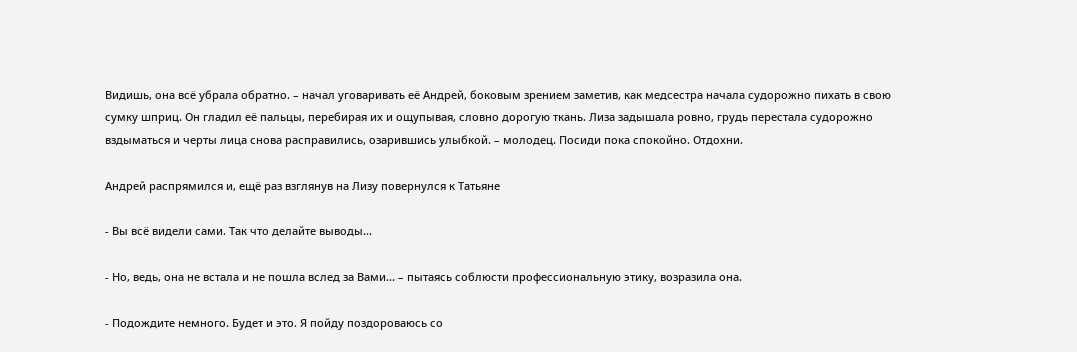Видишь, она всё убрала обратно. – начал уговаривать её Андрей, боковым зрением заметив, как медсестра начала судорожно пихать в свою сумку шприц. Он гладил её пальцы, перебирая их и ощупывая, словно дорогую ткань. Лиза задышала ровно, грудь перестала судорожно вздыматься и черты лица снова расправились, озарившись улыбкой. – молодец. Посиди пока спокойно. Отдохни.

Андрей распрямился и, ещё раз взглянув на Лизу повернулся к Татьяне

- Вы всё видели сами. Так что делайте выводы...

- Но, ведь, она не встала и не пошла вслед за Вами... – пытаясь соблюсти профессиональную этику, возразила она.

- Подождите немного. Будет и это. Я пойду поздороваюсь со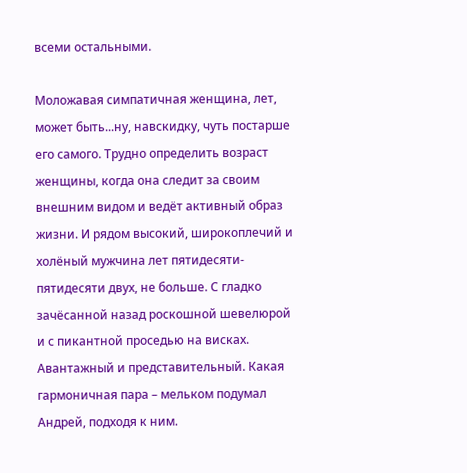всеми остальными.

Моложавая симпатичная женщина, лет, может быть...ну, навскидку, чуть постарше его самого. Трудно определить возраст женщины, когда она следит за своим внешним видом и ведёт активный образ жизни. И рядом высокий, широкоплечий и холёный мужчина лет пятидесяти-пятидесяти двух, не больше. С гладко зачёсанной назад роскошной шевелюрой и с пикантной проседью на висках. Авантажный и представительный. Какая гармоничная пара – мельком подумал Андрей, подходя к ним.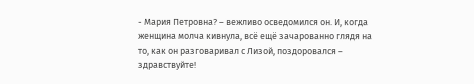- Мария Петровна? – вежливо осведомился он. И, когда женщина молча кивнула, всё ещё зачарованно глядя на то, как он разговаривал с Лизой, поздоровался – здравствуйте!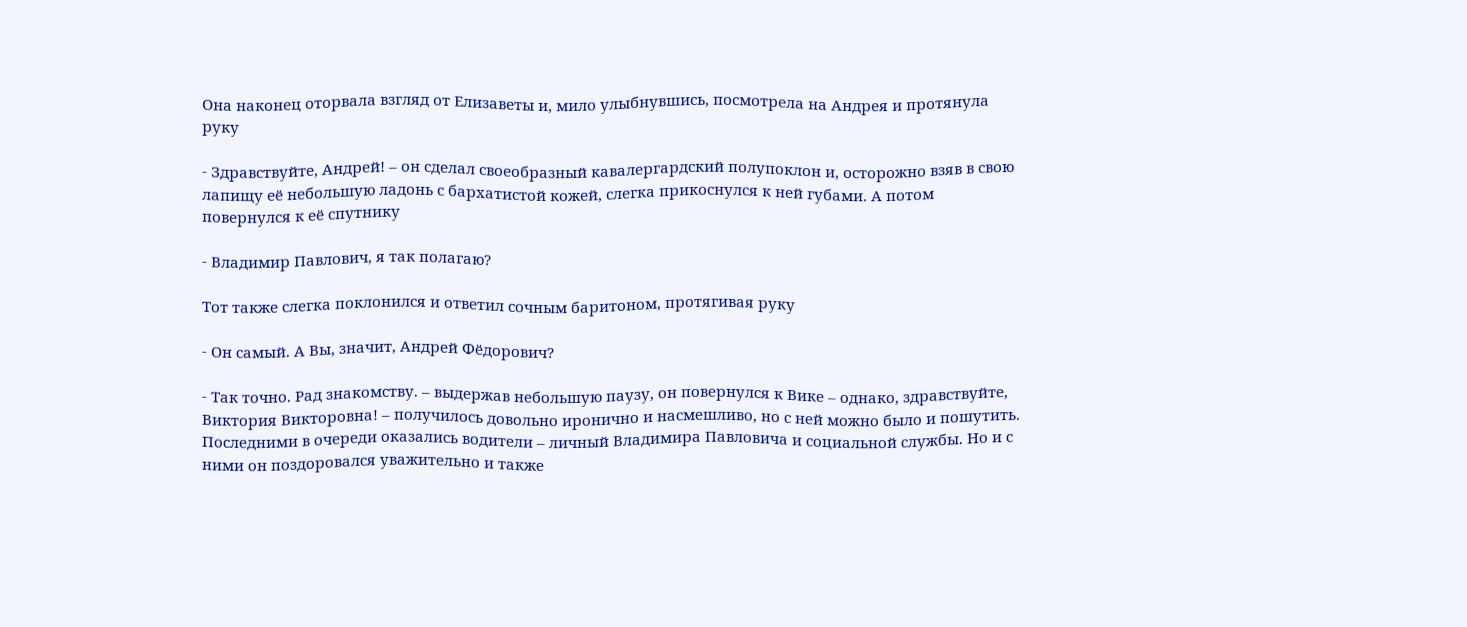Она наконец оторвала взгляд от Елизаветы и, мило улыбнувшись, посмотрела на Андрея и протянула руку

- Здравствуйте, Андрей! – он сделал своеобразный кавалергардский полупоклон и, осторожно взяв в свою лапищу её небольшую ладонь с бархатистой кожей, слегка прикоснулся к ней губами. А потом повернулся к её спутнику

- Владимир Павлович, я так полагаю?

Тот также слегка поклонился и ответил сочным баритоном, протягивая руку

- Он самый. А Вы, значит, Андрей Фёдорович?

- Так точно. Рад знакомству. – выдержав небольшую паузу, он повернулся к Вике – однако, здравствуйте, Виктория Викторовна! – получилось довольно иронично и насмешливо, но с ней можно было и пошутить. Последними в очереди оказались водители – личный Владимира Павловича и социальной службы. Но и с ними он поздоровался уважительно и также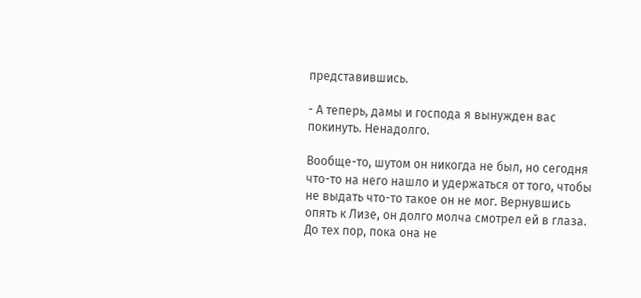представившись.

- А теперь, дамы и господа я вынужден вас покинуть. Ненадолго.

Вообще-то, шутом он никогда не был, но сегодня что-то на него нашло и удержаться от того, чтобы не выдать что-то такое он не мог. Вернувшись опять к Лизе, он долго молча смотрел ей в глаза. До тех пор, пока она не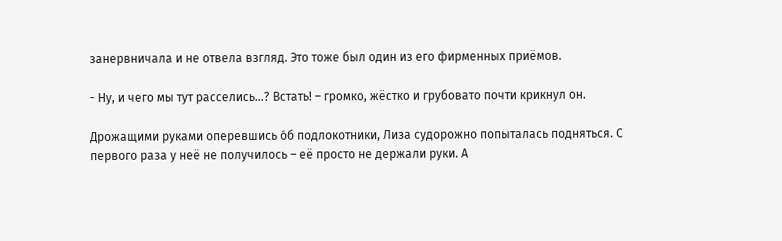занервничала и не отвела взгляд. Это тоже был один из его фирменных приёмов.

- Ну, и чего мы тут расселись...? Встать! – громко, жёстко и грубовато почти крикнул он.

Дрожащими руками оперевшись о́б подлокотники, Лиза судорожно попыталась подняться. С первого раза у неё не получилось – её просто не держали руки. А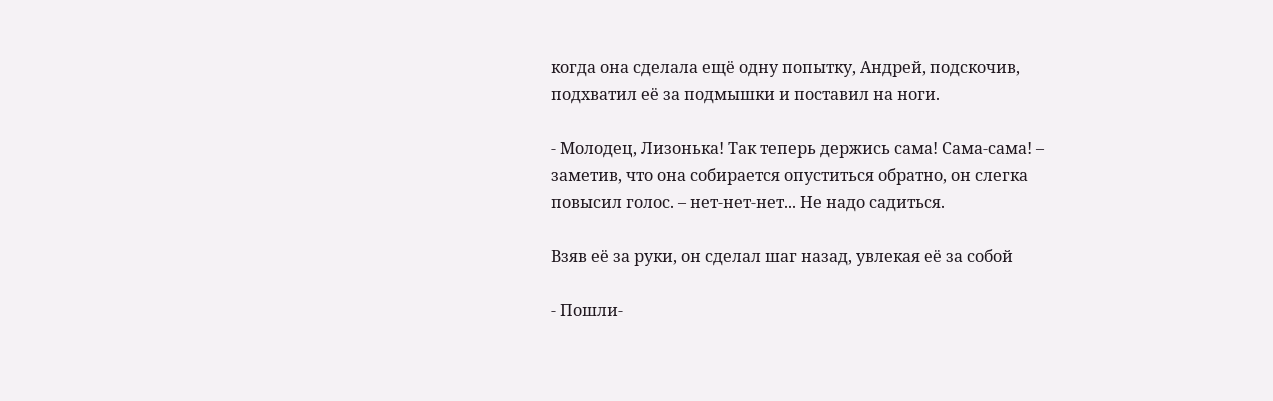когда она сделала ещё одну попытку, Андрей, подскочив, подхватил её за подмышки и поставил на ноги.

- Молодец, Лизонька! Так теперь держись сама! Сама-сама! – заметив, что она собирается опуститься обратно, он слегка повысил голос. – нет-нет-нет... Не надо садиться.

Взяв её за руки, он сделал шаг назад, увлекая её за собой

- Пошли-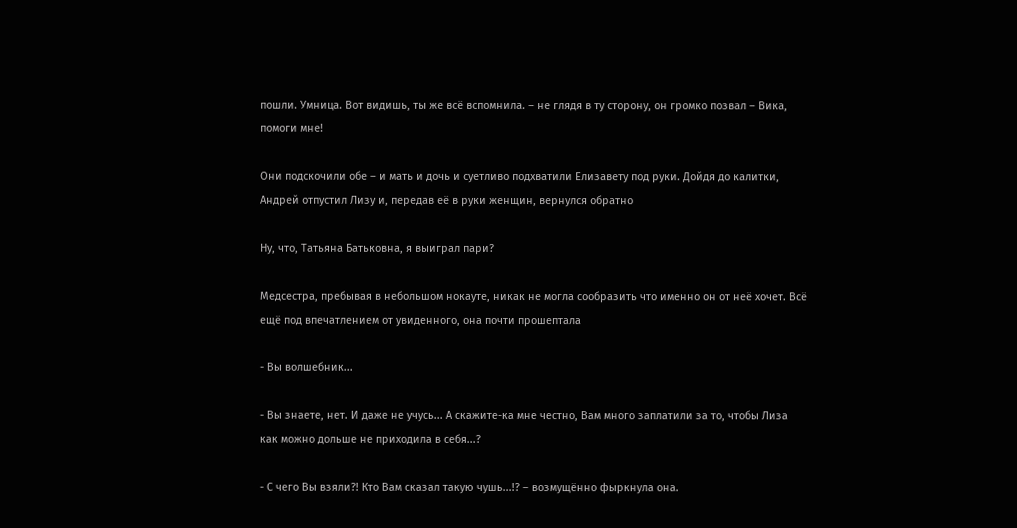пошли. Умница. Вот видишь, ты же всё вспомнила. – не глядя в ту сторону, он громко позвал – Вика, помоги мне!

Они подскочили обе – и мать и дочь и суетливо подхватили Елизавету под руки. Дойдя до калитки, Андрей отпустил Лизу и, передав её в руки женщин, вернулся обратно

Ну, что, Татьяна Батьковна, я выиграл пари?

Медсестра, пребывая в небольшом нокауте, никак не могла сообразить что именно он от неё хочет. Всё ещё под впечатлением от увиденного, она почти прошептала

- Вы волшебник...

- Вы знаете, нет. И даже не учусь... А скажите-ка мне честно, Вам много заплатили за то, чтобы Лиза как можно дольше не приходила в себя...?

- С чего Вы взяли?! Кто Вам сказал такую чушь...!? – возмущённо фыркнула она.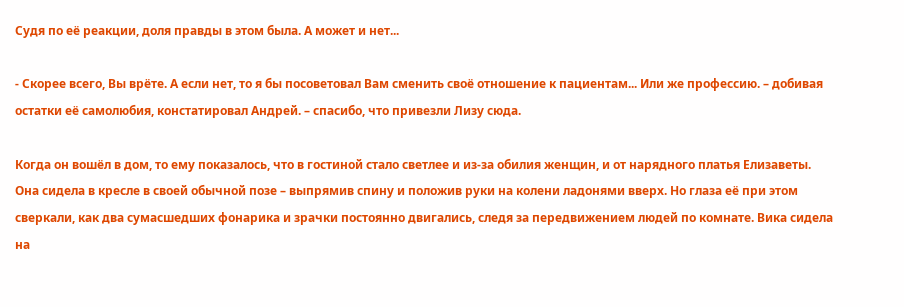Судя по её реакции, доля правды в этом была. А может и нет...

- Скорее всего, Вы врёте. А если нет, то я бы посоветовал Вам сменить своё отношение к пациентам... Или же профессию. – добивая остатки её самолюбия, констатировал Андрей. – спасибо, что привезли Лизу сюда.

Когда он вошёл в дом, то ему показалось, что в гостиной стало светлее и из-за обилия женщин, и от нарядного платья Елизаветы. Она сидела в кресле в своей обычной позе – выпрямив спину и положив руки на колени ладонями вверх. Но глаза её при этом сверкали, как два сумасшедших фонарика и зрачки постоянно двигались, следя за передвижением людей по комнате. Вика сидела на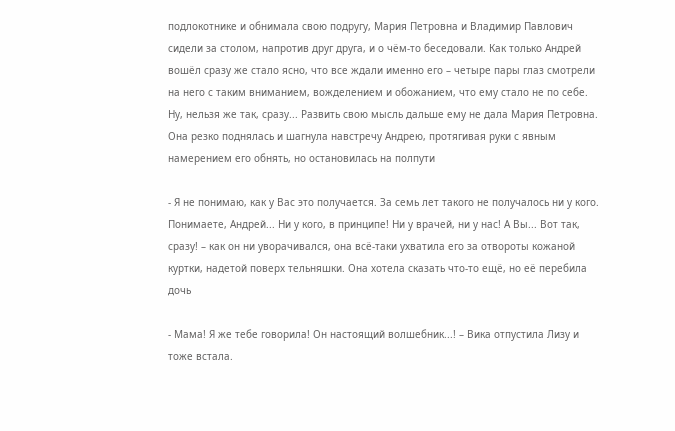подлокотнике и обнимала свою подругу, Мария Петровна и Владимир Павлович сидели за столом, напротив друг друга, и о чём-то беседовали. Как только Андрей вошёл сразу же стало ясно, что все ждали именно его – четыре пары глаз смотрели на него с таким вниманием, вожделением и обожанием, что ему стало не по себе. Ну, нельзя же так, сразу... Развить свою мысль дальше ему не дала Мария Петровна. Она резко поднялась и шагнула навстречу Андрею, протягивая руки с явным намерением его обнять, но остановилась на полпути

- Я не понимаю, как у Вас это получается. За семь лет такого не получалось ни у кого. Понимаете, Андрей... Ни у кого, в принципе! Ни у врачей, ни у нас! А Вы... Вот так, сразу! – как он ни уворачивался, она всё-таки ухватила его за отвороты кожаной куртки, надетой поверх тельняшки. Она хотела сказать что-то ещё, но её перебила дочь

- Мама! Я же тебе говорила! Он настоящий волшебник...! – Вика отпустила Лизу и тоже встала.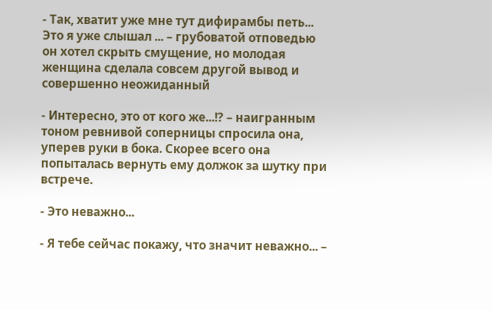- Так, хватит уже мне тут дифирамбы петь... Это я уже слышал ... – грубоватой отповедью он хотел скрыть смущение, но молодая женщина сделала совсем другой вывод и совершенно неожиданный

- Интересно, это от кого же...!? – наигранным тоном ревнивой соперницы спросила она, уперев руки в бока. Скорее всего она попыталась вернуть ему должок за шутку при встрече.

- Это неважно...

- Я тебе сейчас покажу, что значит неважно... –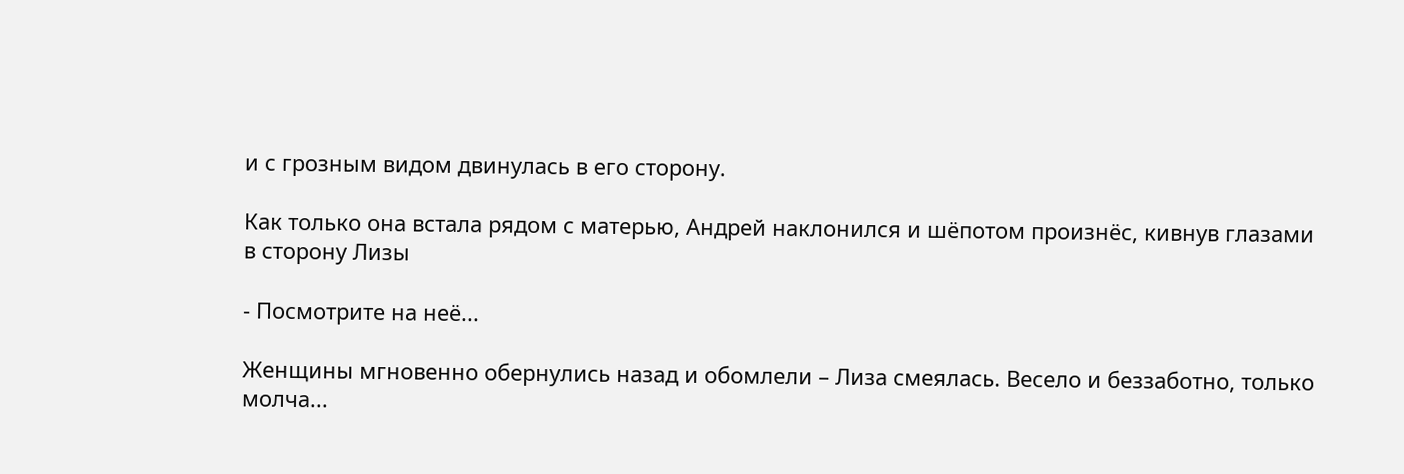и с грозным видом двинулась в его сторону.

Как только она встала рядом с матерью, Андрей наклонился и шёпотом произнёс, кивнув глазами в сторону Лизы

- Посмотрите на неё...

Женщины мгновенно обернулись назад и обомлели – Лиза смеялась. Весело и беззаботно, только молча...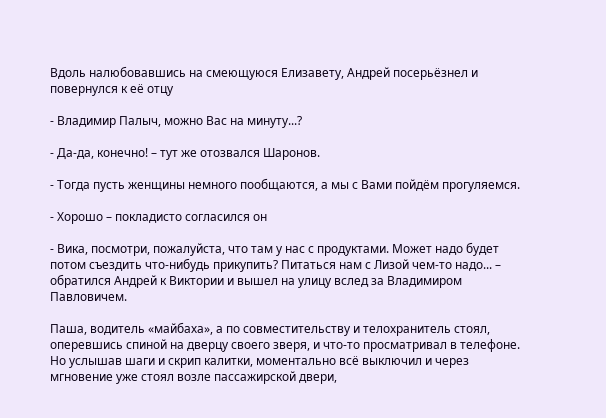Вдоль налюбовавшись на смеющуюся Елизавету, Андрей посерьёзнел и повернулся к её отцу

- Владимир Палыч, можно Вас на минуту...?

- Да-да, конечно! – тут же отозвался Шаронов.

- Тогда пусть женщины немного пообщаются, а мы с Вами пойдём прогуляемся.

- Хорошо – покладисто согласился он

- Вика, посмотри, пожалуйста, что там у нас с продуктами. Может надо будет потом съездить что-нибудь прикупить? Питаться нам с Лизой чем-то надо... – обратился Андрей к Виктории и вышел на улицу вслед за Владимиром Павловичем.

Паша, водитель «майбаха», а по совместительству и телохранитель стоял, оперевшись спиной на дверцу своего зверя, и что-то просматривал в телефоне. Но услышав шаги и скрип калитки, моментально всё выключил и через мгновение уже стоял возле пассажирской двери,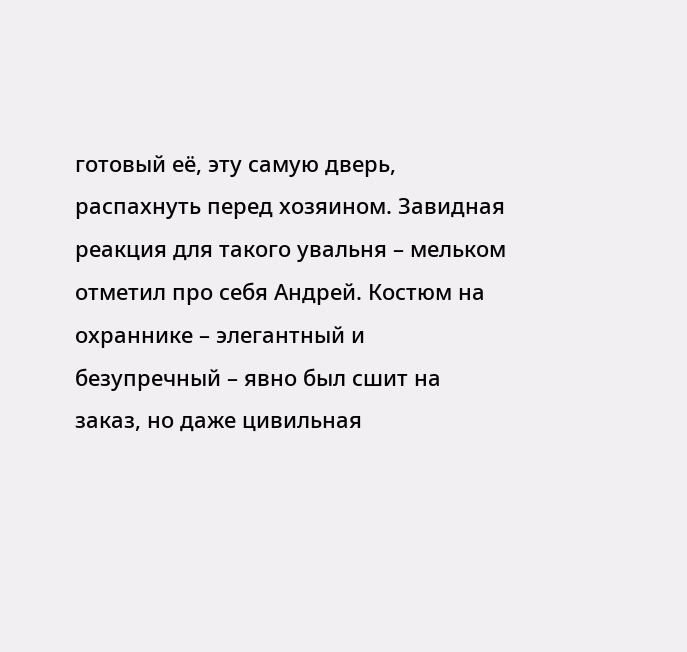готовый её, эту самую дверь, распахнуть перед хозяином. Завидная реакция для такого увальня – мельком отметил про себя Андрей. Костюм на охраннике – элегантный и безупречный – явно был сшит на заказ, но даже цивильная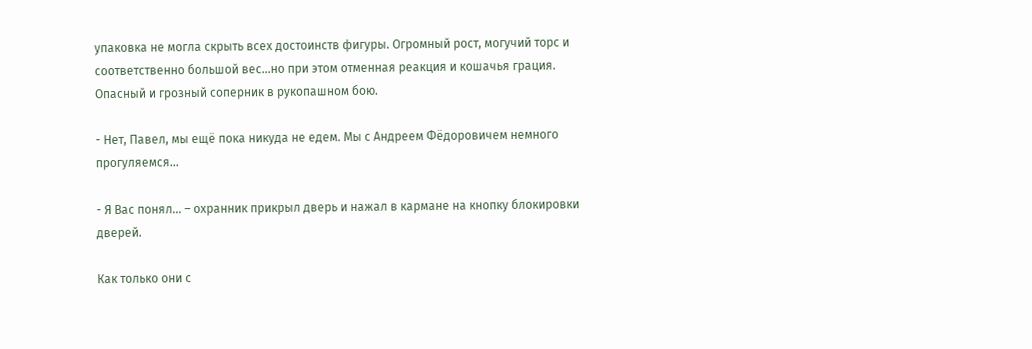упаковка не могла скрыть всех достоинств фигуры. Огромный рост, могучий торс и соответственно большой вес...но при этом отменная реакция и кошачья грация. Опасный и грозный соперник в рукопашном бою.

- Нет, Павел, мы ещё пока никуда не едем. Мы с Андреем Фёдоровичем немного прогуляемся...

- Я Вас понял... – охранник прикрыл дверь и нажал в кармане на кнопку блокировки дверей.

Как только они с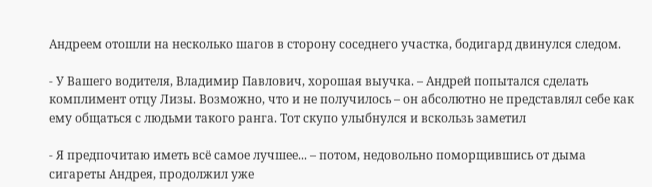Андреем отошли на несколько шагов в сторону соседнего участка, бодигард двинулся следом.

- У Вашего водителя, Владимир Павлович, хорошая выучка. – Андрей попытался сделать комплимент отцу Лизы. Возможно, что и не получилось – он абсолютно не представлял себе как ему общаться с людьми такого ранга. Тот скупо улыбнулся и вскользь заметил

- Я предпочитаю иметь всё самое лучшее... – потом, недовольно поморщившись от дыма сигареты Андрея, продолжил уже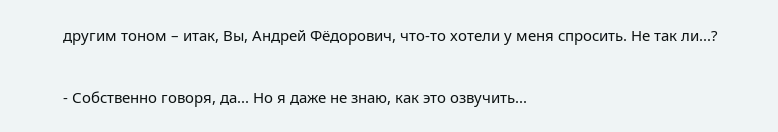другим тоном – итак, Вы, Андрей Фёдорович, что-то хотели у меня спросить. Не так ли...?

- Собственно говоря, да... Но я даже не знаю, как это озвучить...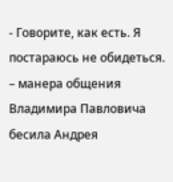- Говорите, как есть. Я постараюсь не обидеться. – манера общения Владимира Павловича бесила Андрея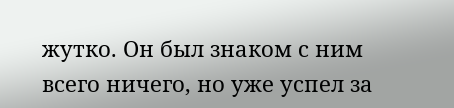жутко. Он был знаком с ним всего ничего, но уже успел за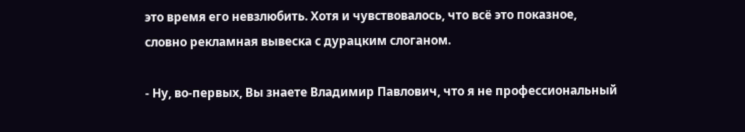это время его невзлюбить. Хотя и чувствовалось, что всё это показное, словно рекламная вывеска с дурацким слоганом.

- Ну, во-первых, Вы знаете Владимир Павлович, что я не профессиональный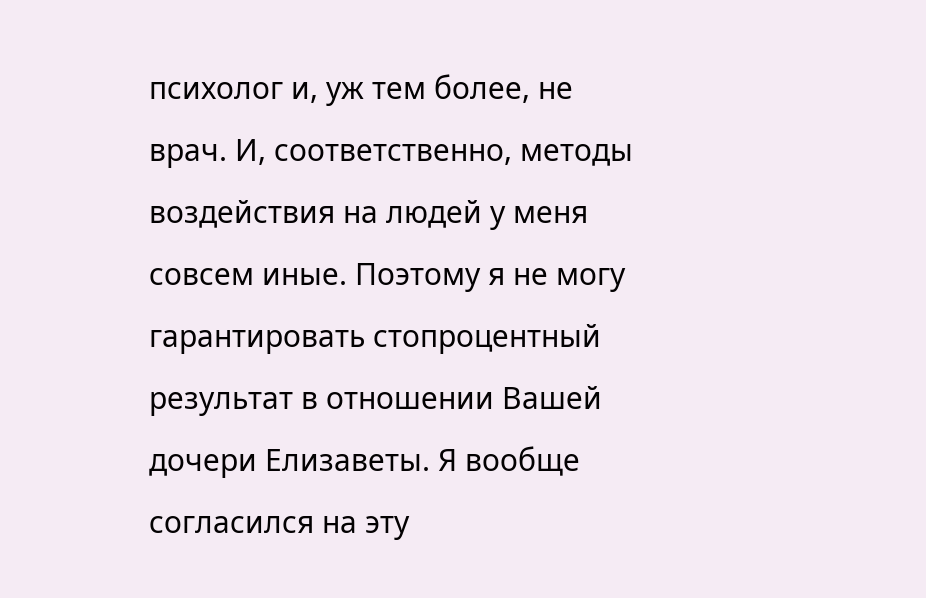психолог и, уж тем более, не врач. И, соответственно, методы воздействия на людей у меня совсем иные. Поэтому я не могу гарантировать стопроцентный результат в отношении Вашей дочери Елизаветы. Я вообще согласился на эту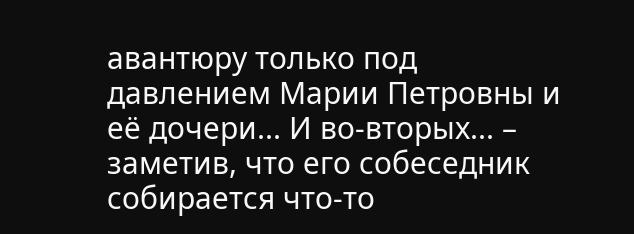авантюру только под давлением Марии Петровны и её дочери... И во-вторых... – заметив, что его собеседник собирается что-то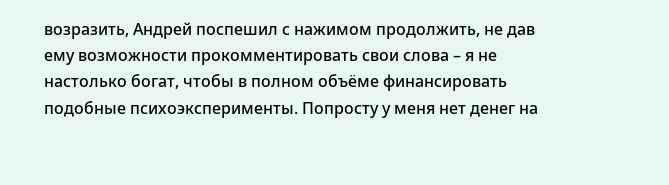возразить, Андрей поспешил с нажимом продолжить, не дав ему возможности прокомментировать свои слова – я не настолько богат, чтобы в полном объёме финансировать подобные психоэксперименты. Попросту у меня нет денег на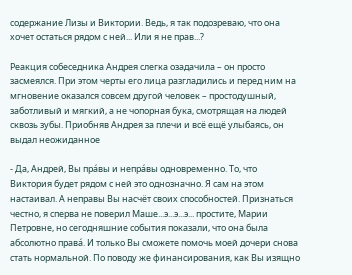содержание Лизы и Виктории. Ведь, я так подозреваю, что она хочет остаться рядом с ней... Или я не прав...?

Реакция собеседника Андрея слегка озадачила – он просто засмеялся. При этом черты его лица разгладились и перед ним на мгновение оказался совсем другой человек – простодушный, заботливый и мягкий, а не чопорная бука, смотрящая на людей сквозь зубы. Приобняв Андрея за плечи и всё ещё улыбаясь, он выдал неожиданное

- Да, Андрей, Вы пра́вы и непра́вы одновременно. То, что Виктория будет рядом с ней это однозначно. Я сам на этом настаивал. А неправы Вы насчёт своих способностей. Признаться честно, я сперва не поверил Маше...э...э...э... простите, Марии Петровне, но сегодняшние события показали, что она была абсолютно права́. И только Вы сможете помочь моей дочери снова стать нормальной. По поводу же финансирования, как Вы изящно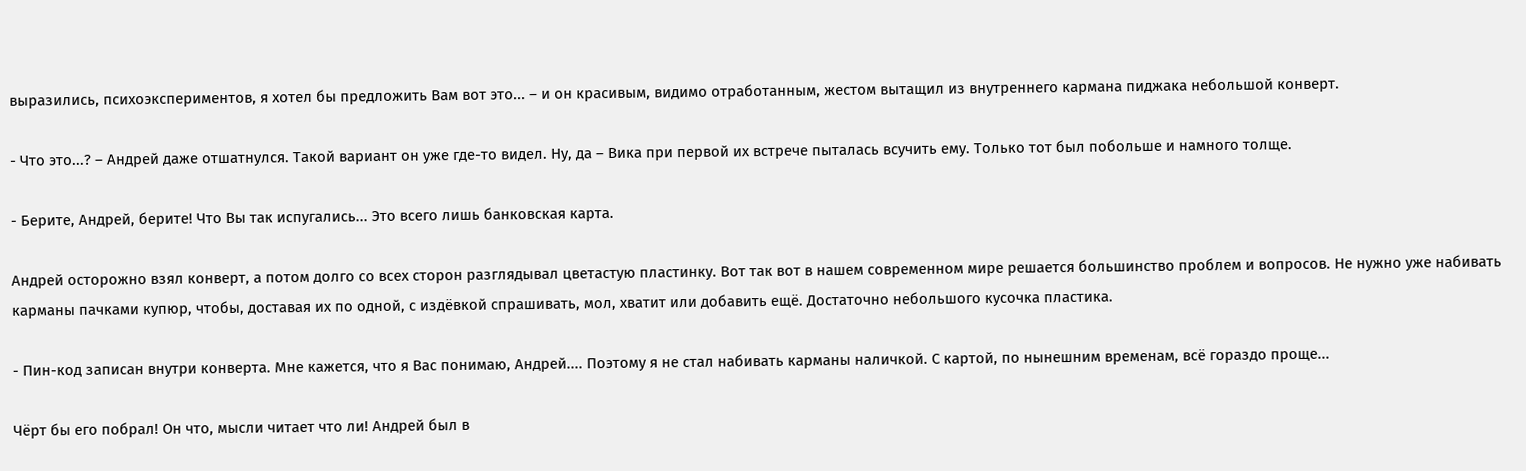выразились, психоэкспериментов, я хотел бы предложить Вам вот это... – и он красивым, видимо отработанным, жестом вытащил из внутреннего кармана пиджака небольшой конверт.

- Что это...? – Андрей даже отшатнулся. Такой вариант он уже где-то видел. Ну, да – Вика при первой их встрече пыталась всучить ему. Только тот был побольше и намного толще.

- Берите, Андрей, берите! Что Вы так испугались... Это всего лишь банковская карта.

Андрей осторожно взял конверт, а потом долго со всех сторон разглядывал цветастую пластинку. Вот так вот в нашем современном мире решается большинство проблем и вопросов. Не нужно уже набивать карманы пачками купюр, чтобы, доставая их по одной, с издёвкой спрашивать, мол, хватит или добавить ещё. Достаточно небольшого кусочка пластика.

- Пин-код записан внутри конверта. Мне кажется, что я Вас понимаю, Андрей.... Поэтому я не стал набивать карманы наличкой. С картой, по нынешним временам, всё гораздо проще...

Чёрт бы его побрал! Он что, мысли читает что ли! Андрей был в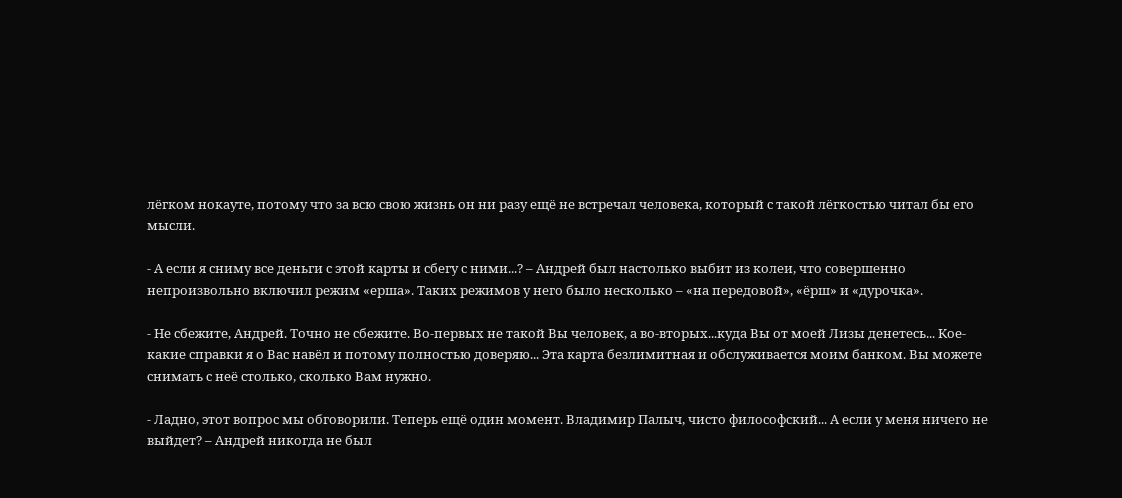лёгком нокауте, потому что за всю свою жизнь он ни разу ещё не встречал человека, который с такой лёгкостью читал бы его мысли.

- А если я сниму все деньги с этой карты и сбегу с ними...? – Андрей был настолько выбит из колеи, что совершенно непроизвольно включил режим «ерша». Таких режимов у него было несколько – «на передовой», «ёрш» и «дурочка».

- Не сбежите, Андрей. Точно не сбежите. Во-первых не такой Вы человек, а во-вторых...куда Вы от моей Лизы денетесь... Кое-какие справки я о Вас навёл и потому полностью доверяю... Эта карта безлимитная и обслуживается моим банком. Вы можете снимать с неё столько, сколько Вам нужно.

- Ладно, этот вопрос мы обговорили. Теперь ещё один момент. Владимир Палыч, чисто философский... А если у меня ничего не выйдет? – Андрей никогда не был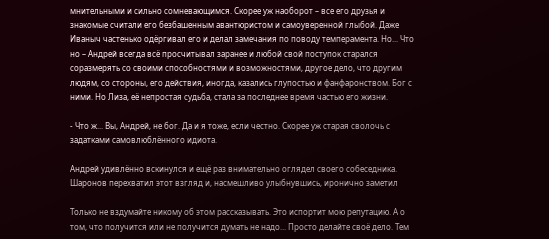мнительными и сильно сомневающимся. Скорее уж наоборот – все его друзья и знакомые считали его безбашенным авантюристом и самоуверенной глыбой. Даже Иваныч частенько одёргивал его и делал замечания по поводу темперамента. Но... Что но – Андрей всегда всё просчитывал заранее и любой свой поступок старался соразмерять со своими способностями и возможностями, другое дело, что другим людям, со стороны, его действия, иногда, казались глупостью и фанфаронством. Бог с ними. Но Лиза, её непростая судьба, стала за последнее время частью его жизни.

- Что ж... Вы, Андрей, не бог. Да и я тоже, если честно. Скорее уж старая сволочь с задатками самовлюблённого идиота.

Андрей удивлённо вскинулся и ещё раз внимательно оглядел своего собеседника. Шаронов перехватил этот взгляд и, насмешливо улыбнувшись, иронично заметил

Только не вздумайте никому об этом рассказывать. Это испортит мою репутацию. А о том, что получится или не получится думать не надо... Просто делайте своё дело. Тем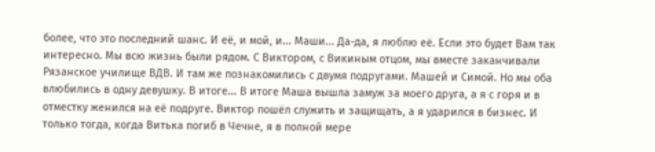более, что это последний шанс. И её, и мой, и... Маши... Да-да, я люблю её. Если это будет Вам так интересно. Мы всю жизнь были рядом. С Виктором, с Викиным отцом, мы вместе заканчивали Рязанское училище ВДВ. И там же познакомились с двумя подругами. Машей и Симой. Но мы оба влюбились в одну девушку. В итоге... В итоге Маша вышла замуж за моего друга, а я с горя и в отместку женился на её подруге. Виктор пошёл служить и защищать, а я ударился в бизнес. И только тогда, когда Витька погиб в Чечне, я в полной мере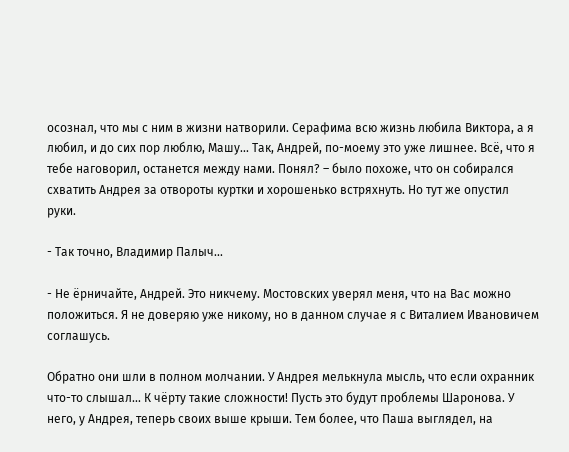осознал, что мы с ним в жизни натворили. Серафима всю жизнь любила Виктора, а я любил, и до сих пор люблю, Машу... Так, Андрей, по-моему это уже лишнее. Всё, что я тебе наговорил, останется между нами. Понял? – было похоже, что он собирался схватить Андрея за отвороты куртки и хорошенько встряхнуть. Но тут же опустил руки.

- Так точно, Владимир Палыч...

- Не ёрничайте, Андрей. Это никчему. Мостовских уверял меня, что на Вас можно положиться. Я не доверяю уже никому, но в данном случае я с Виталием Ивановичем соглашусь.

Обратно они шли в полном молчании. У Андрея мелькнула мысль, что если охранник что-то слышал... К чёрту такие сложности! Пусть это будут проблемы Шаронова. У него, у Андрея, теперь своих выше крыши. Тем более, что Паша выглядел, на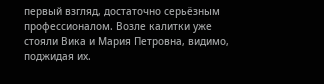первый взгляд, достаточно серьёзным профессионалом. Возле калитки уже стояли Вика и Мария Петровна, видимо, поджидая их.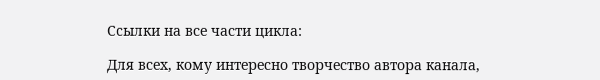Ccылки на все части цикла:

Для всех, кому интересно творчество автора канала,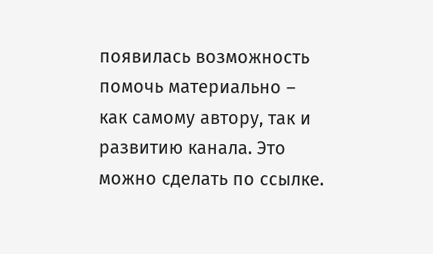появилась возможность помочь материально – как самому автору, так и развитию канала. Это можно сделать по ссылке.